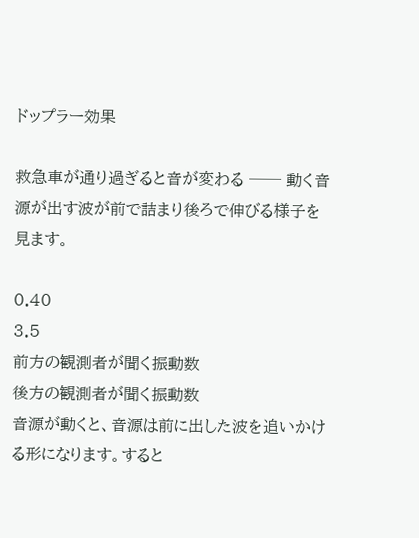ドップラー効果

救急車が通り過ぎると音が変わる ── 動く音源が出す波が前で詰まり後ろで伸びる様子を見ます。

0.40
3.5
前方の観測者が聞く振動数
後方の観測者が聞く振動数
音源が動くと、音源は前に出した波を追いかける形になります。すると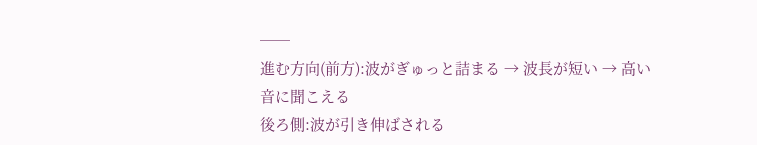──
進む方向(前方):波がぎゅっと詰まる → 波長が短い → 高い音に聞こえる
後ろ側:波が引き伸ばされる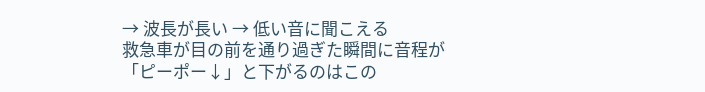→ 波長が長い → 低い音に聞こえる
救急車が目の前を通り過ぎた瞬間に音程が「ピーポー↓」と下がるのはこの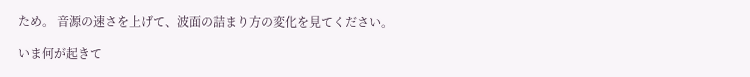ため。 音源の速さを上げて、波面の詰まり方の変化を見てください。

いま何が起きて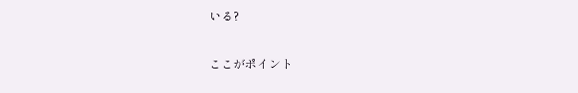いる?

ここがポイント